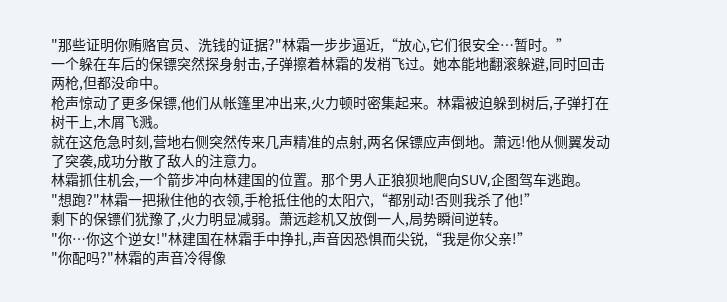"那些证明你贿赂官员、洗钱的证据?"林霜一步步逼近,“放心,它们很安全…暂时。”
一个躲在车后的保镖突然探身射击,子弹擦着林霜的发梢飞过。她本能地翻滚躲避,同时回击两枪,但都没命中。
枪声惊动了更多保镖,他们从帐篷里冲出来,火力顿时密集起来。林霜被迫躲到树后,子弹打在树干上,木屑飞溅。
就在这危急时刻,营地右侧突然传来几声精准的点射,两名保镖应声倒地。萧远!他从侧翼发动了突袭,成功分散了敌人的注意力。
林霜抓住机会,一个箭步冲向林建国的位置。那个男人正狼狈地爬向SUV,企图驾车逃跑。
"想跑?"林霜一把揪住他的衣领,手枪抵住他的太阳穴,“都别动!否则我杀了他!”
剩下的保镖们犹豫了,火力明显减弱。萧远趁机又放倒一人,局势瞬间逆转。
"你…你这个逆女!"林建国在林霜手中挣扎,声音因恐惧而尖锐,“我是你父亲!”
"你配吗?"林霜的声音冷得像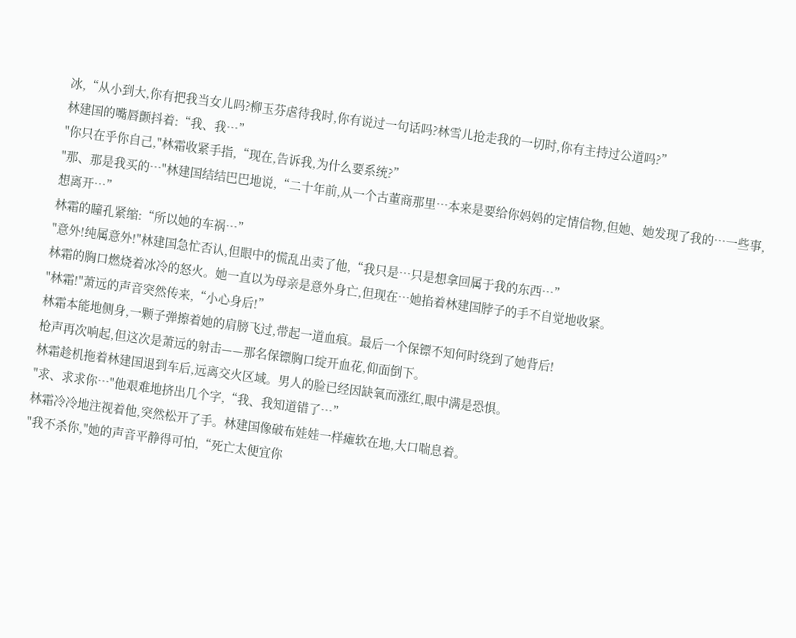冰,“从小到大,你有把我当女儿吗?柳玉芬虐待我时,你有说过一句话吗?林雪儿抢走我的一切时,你有主持过公道吗?”
林建国的嘴唇颤抖着:“我、我…”
"你只在乎你自己,"林霜收紧手指,“现在,告诉我,为什么要系统?”
"那、那是我买的…"林建国结结巴巴地说,“二十年前,从一个古董商那里…本来是要给你妈妈的定情信物,但她、她发现了我的…一些事,想离开…”
林霜的瞳孔紧缩:“所以她的车祸…”
"意外!纯属意外!"林建国急忙否认,但眼中的慌乱出卖了他,“我只是…只是想拿回属于我的东西…”
林霜的胸口燃烧着冰冷的怒火。她一直以为母亲是意外身亡,但现在…她掐着林建国脖子的手不自觉地收紧。
"林霜!"萧远的声音突然传来,“小心身后!”
林霜本能地侧身,一颗子弹擦着她的肩膀飞过,带起一道血痕。最后一个保镖不知何时绕到了她背后!
枪声再次响起,但这次是萧远的射击——那名保镖胸口绽开血花,仰面倒下。
林霜趁机拖着林建国退到车后,远离交火区域。男人的脸已经因缺氧而涨红,眼中满是恐惧。
"求、求求你…"他艰难地挤出几个字,“我、我知道错了…”
林霜冷冷地注视着他,突然松开了手。林建国像破布娃娃一样瘫软在地,大口喘息着。
"我不杀你,"她的声音平静得可怕,“死亡太便宜你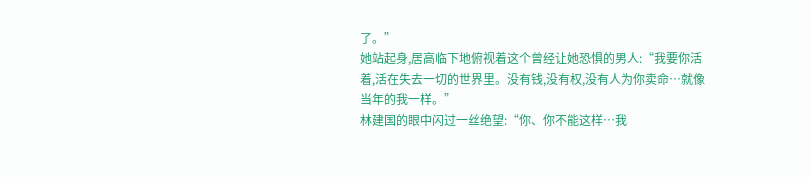了。”
她站起身,居高临下地俯视着这个曾经让她恐惧的男人:“我要你活着,活在失去一切的世界里。没有钱,没有权,没有人为你卖命…就像当年的我一样。”
林建国的眼中闪过一丝绝望:“你、你不能这样…我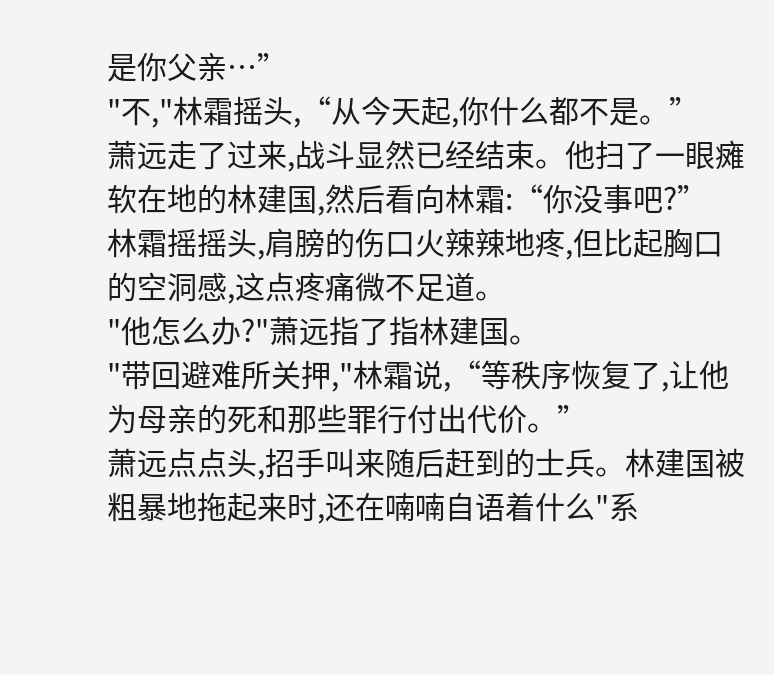是你父亲…”
"不,"林霜摇头,“从今天起,你什么都不是。”
萧远走了过来,战斗显然已经结束。他扫了一眼瘫软在地的林建国,然后看向林霜:“你没事吧?”
林霜摇摇头,肩膀的伤口火辣辣地疼,但比起胸口的空洞感,这点疼痛微不足道。
"他怎么办?"萧远指了指林建国。
"带回避难所关押,"林霜说,“等秩序恢复了,让他为母亲的死和那些罪行付出代价。”
萧远点点头,招手叫来随后赶到的士兵。林建国被粗暴地拖起来时,还在喃喃自语着什么"系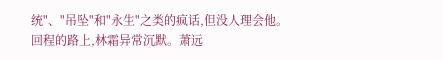统"、"吊坠"和"永生"之类的疯话,但没人理会他。
回程的路上,林霜异常沉默。萧远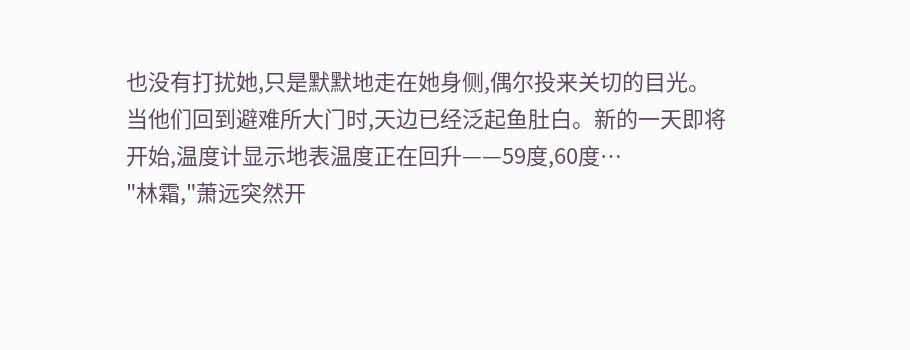也没有打扰她,只是默默地走在她身侧,偶尔投来关切的目光。
当他们回到避难所大门时,天边已经泛起鱼肚白。新的一天即将开始,温度计显示地表温度正在回升——59度,60度…
"林霜,"萧远突然开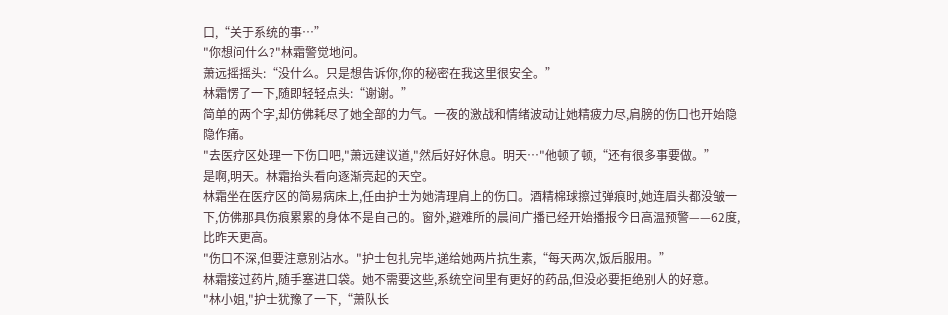口,“关于系统的事…”
"你想问什么?"林霜警觉地问。
萧远摇摇头:“没什么。只是想告诉你,你的秘密在我这里很安全。”
林霜愣了一下,随即轻轻点头:“谢谢。”
简单的两个字,却仿佛耗尽了她全部的力气。一夜的激战和情绪波动让她精疲力尽,肩膀的伤口也开始隐隐作痛。
"去医疗区处理一下伤口吧,"萧远建议道,"然后好好休息。明天…"他顿了顿,“还有很多事要做。”
是啊,明天。林霜抬头看向逐渐亮起的天空。
林霜坐在医疗区的简易病床上,任由护士为她清理肩上的伤口。酒精棉球擦过弹痕时,她连眉头都没皱一下,仿佛那具伤痕累累的身体不是自己的。窗外,避难所的晨间广播已经开始播报今日高温预警——62度,比昨天更高。
"伤口不深,但要注意别沾水。"护士包扎完毕,递给她两片抗生素,“每天两次,饭后服用。”
林霜接过药片,随手塞进口袋。她不需要这些,系统空间里有更好的药品,但没必要拒绝别人的好意。
"林小姐,"护士犹豫了一下,“萧队长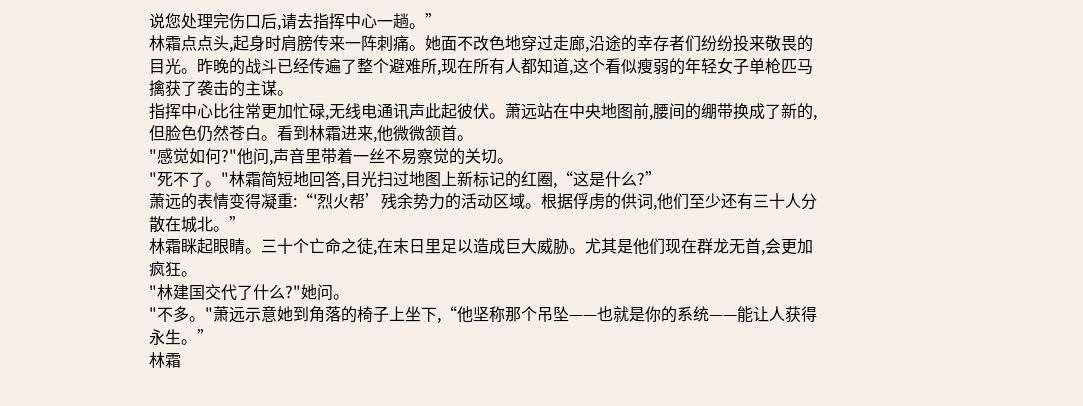说您处理完伤口后,请去指挥中心一趟。”
林霜点点头,起身时肩膀传来一阵刺痛。她面不改色地穿过走廊,沿途的幸存者们纷纷投来敬畏的目光。昨晚的战斗已经传遍了整个避难所,现在所有人都知道,这个看似瘦弱的年轻女子单枪匹马擒获了袭击的主谋。
指挥中心比往常更加忙碌,无线电通讯声此起彼伏。萧远站在中央地图前,腰间的绷带换成了新的,但脸色仍然苍白。看到林霜进来,他微微颔首。
"感觉如何?"他问,声音里带着一丝不易察觉的关切。
"死不了。"林霜简短地回答,目光扫过地图上新标记的红圈,“这是什么?”
萧远的表情变得凝重:“'烈火帮’残余势力的活动区域。根据俘虏的供词,他们至少还有三十人分散在城北。”
林霜眯起眼睛。三十个亡命之徒,在末日里足以造成巨大威胁。尤其是他们现在群龙无首,会更加疯狂。
"林建国交代了什么?"她问。
"不多。"萧远示意她到角落的椅子上坐下,“他坚称那个吊坠——也就是你的系统——能让人获得永生。”
林霜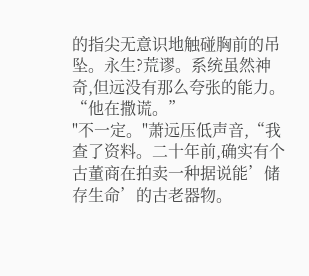的指尖无意识地触碰胸前的吊坠。永生?荒谬。系统虽然神奇,但远没有那么夸张的能力。
“他在撒谎。”
"不一定。"萧远压低声音,“我查了资料。二十年前,确实有个古董商在拍卖一种据说能’储存生命’的古老器物。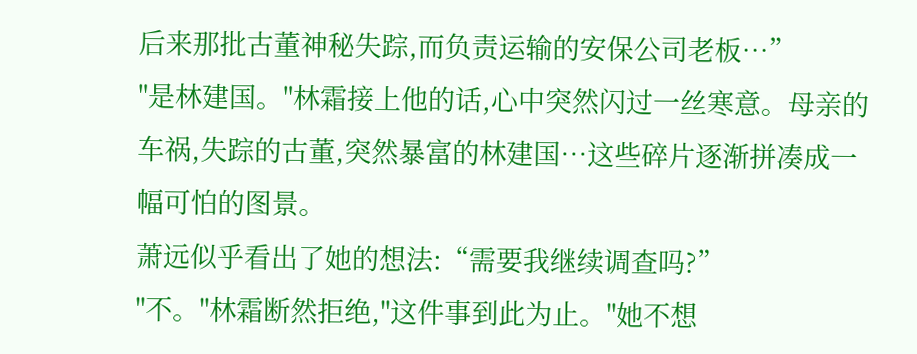后来那批古董神秘失踪,而负责运输的安保公司老板…”
"是林建国。"林霜接上他的话,心中突然闪过一丝寒意。母亲的车祸,失踪的古董,突然暴富的林建国…这些碎片逐渐拼凑成一幅可怕的图景。
萧远似乎看出了她的想法:“需要我继续调查吗?”
"不。"林霜断然拒绝,"这件事到此为止。"她不想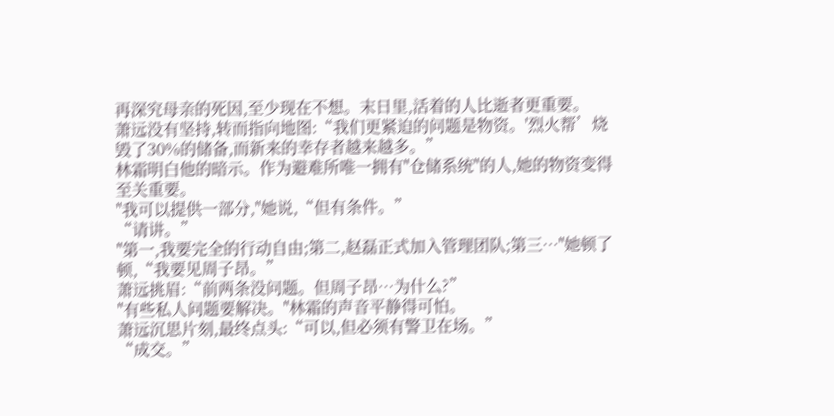再深究母亲的死因,至少现在不想。末日里,活着的人比逝者更重要。
萧远没有坚持,转而指向地图:“我们更紧迫的问题是物资。'烈火帮’烧毁了30%的储备,而新来的幸存者越来越多。”
林霜明白他的暗示。作为避难所唯一拥有"仓储系统"的人,她的物资变得至关重要。
"我可以提供一部分,"她说,“但有条件。”
“请讲。”
"第一,我要完全的行动自由;第二,赵磊正式加入管理团队;第三…"她顿了顿,“我要见周子昂。”
萧远挑眉:“前两条没问题。但周子昂…为什么?”
"有些私人问题要解决。"林霜的声音平静得可怕。
萧远沉思片刻,最终点头:“可以,但必须有警卫在场。”
“成交。”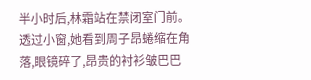半小时后,林霜站在禁闭室门前。透过小窗,她看到周子昂蜷缩在角落,眼镜碎了,昂贵的衬衫皱巴巴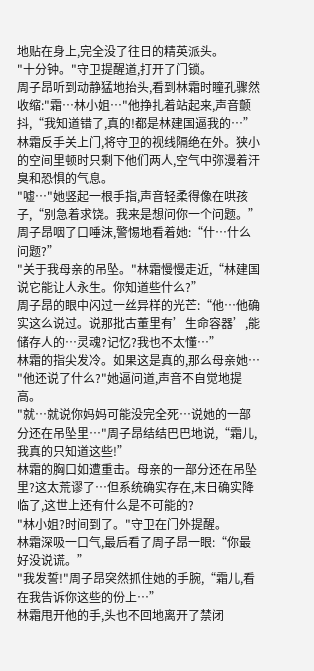地贴在身上,完全没了往日的精英派头。
"十分钟。"守卫提醒道,打开了门锁。
周子昂听到动静猛地抬头,看到林霜时瞳孔骤然收缩:"霜…林小姐…"他挣扎着站起来,声音颤抖,“我知道错了,真的!都是林建国逼我的…”
林霜反手关上门,将守卫的视线隔绝在外。狭小的空间里顿时只剩下他们两人,空气中弥漫着汗臭和恐惧的气息。
"嘘…"她竖起一根手指,声音轻柔得像在哄孩子,“别急着求饶。我来是想问你一个问题。”
周子昂咽了口唾沫,警惕地看着她:“什…什么问题?”
"关于我母亲的吊坠。"林霜慢慢走近,“林建国说它能让人永生。你知道些什么?”
周子昂的眼中闪过一丝异样的光芒:“他…他确实这么说过。说那批古董里有’生命容器’,能储存人的…灵魂?记忆?我也不太懂…”
林霜的指尖发冷。如果这是真的,那么母亲她…
"他还说了什么?"她逼问道,声音不自觉地提高。
"就…就说你妈妈可能没完全死…说她的一部分还在吊坠里…"周子昂结结巴巴地说,“霜儿,我真的只知道这些!”
林霜的胸口如遭重击。母亲的一部分还在吊坠里?这太荒谬了…但系统确实存在,末日确实降临了,这世上还有什么是不可能的?
"林小姐?时间到了。"守卫在门外提醒。
林霜深吸一口气,最后看了周子昂一眼:“你最好没说谎。”
"我发誓!"周子昂突然抓住她的手腕,“霜儿,看在我告诉你这些的份上…”
林霜甩开他的手,头也不回地离开了禁闭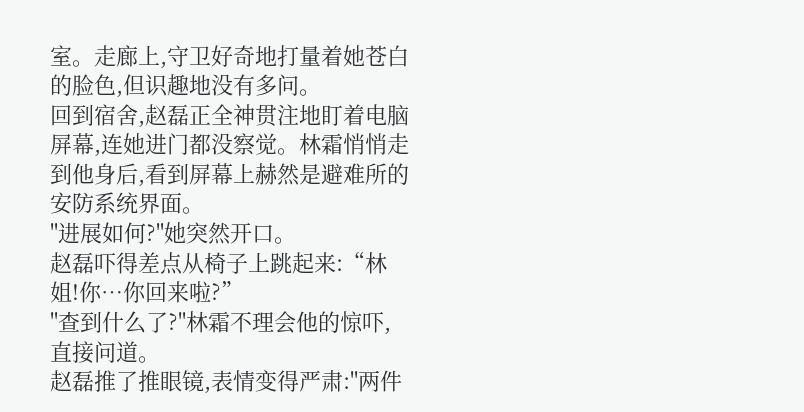室。走廊上,守卫好奇地打量着她苍白的脸色,但识趣地没有多问。
回到宿舍,赵磊正全神贯注地盯着电脑屏幕,连她进门都没察觉。林霜悄悄走到他身后,看到屏幕上赫然是避难所的安防系统界面。
"进展如何?"她突然开口。
赵磊吓得差点从椅子上跳起来:“林姐!你…你回来啦?”
"查到什么了?"林霜不理会他的惊吓,直接问道。
赵磊推了推眼镜,表情变得严肃:"两件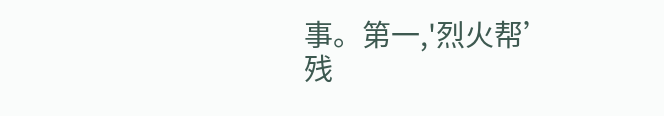事。第一,'烈火帮’残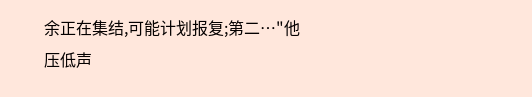余正在集结,可能计划报复;第二…"他压低声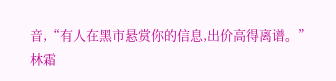音,“有人在黑市悬赏你的信息,出价高得离谱。”
林霜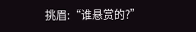挑眉:“谁悬赏的?”